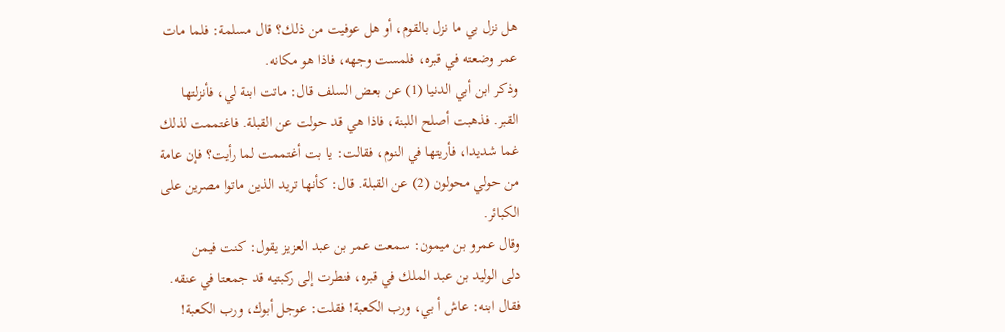هل نزل بي ما نزل بالقوم، أو هل عوفيت من ذلك؟ قال مسلمة: فلما مات
عمر وضعته في قبره، فلمست وجهه، فاذا هو مكانه.
وذكر ابن أبي الدنيا (1) عن بعض السلف قال: ماتت ابنة لي، فأنزلتها
القبر. فذهبت أصلح اللبنة، فاذا هي قد حولت عن القبلة. فاغتممت لذلك
غما شديدا، فأريتها في النوم، فقالت: يا بت أغتممت لما رأيت؟ فإن عامة
من حولي محولون (2) عن القبلة. قال: كأنها تريد الذين ماتوا مصرين على
الكبائر.
وقال عمرو بن ميمون: سمعت عمر بن عبد العزيز يقول: كنت فيمن
دلى الوليد بن عبد الملك في قبره، فنطرت إلى ركبتيه قد جمعتا في عنقه.
فقال ابنه: عاش أ بي، ورب الكعبة! فقلت: عوجل أبوك، ورب الكعبة!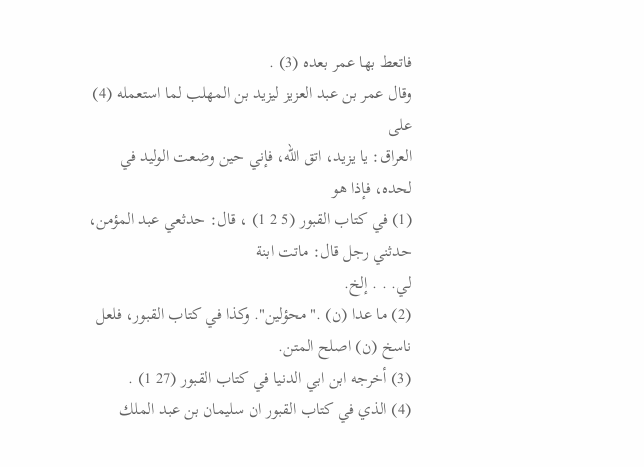فاتعط بها عمر بعده (3) .
وقال عمر بن عبد العزيز ليزيد بن المهلب لما استعمله (4) على
العراق: يا يزيد، اتق الله، فإني حين وضعت الوليد في لحده، فإذا هو
(1) في كتاب القبور (5 2 1) ، قال: حدثعي عبد المؤمن، حدثني رجل قال: ماتت ابنة
لي. . . إلخ.
(2) ما عدا (ن) ."محؤلين". وكذا في كتاب القبور، فلعل ناسخ (ن) اصلح المتن.
(3) أخرجه ابن ابي الدنيا في كتاب القبور (27 1) .
(4) الذي في كتاب القبور ان سليمان بن عبد الملك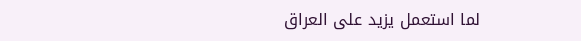لما استعمل يزيد على العراق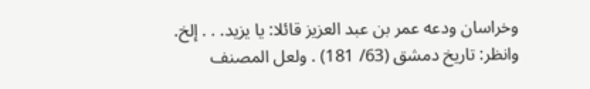وخراسان ودعه عمر بن عبد العزيز قائلا: يا يزيد. . . إلخ.
وانظر: تاريخ دمشق (63/ 181) . ولعل المصنف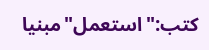كتب:"استعمل"مبنيا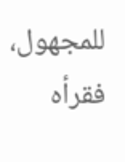للمجهول،
فقرأه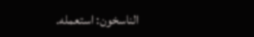الناسخون: استعمله.